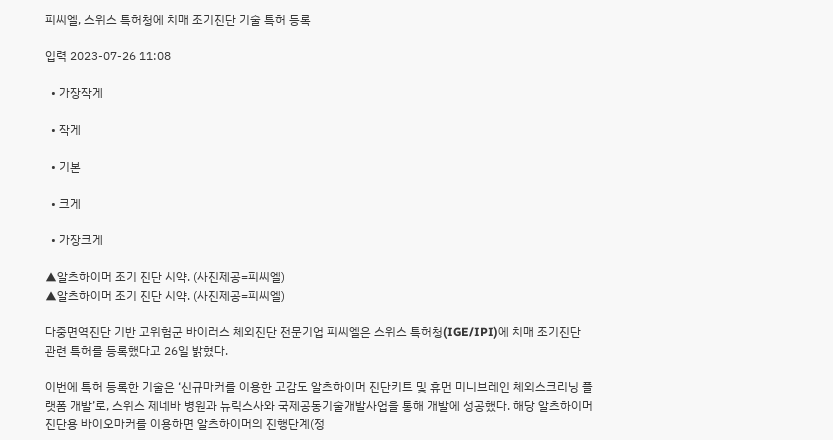피씨엘, 스위스 특허청에 치매 조기진단 기술 특허 등록

입력 2023-07-26 11:08

  • 가장작게

  • 작게

  • 기본

  • 크게

  • 가장크게

▲알츠하이머 조기 진단 시약. (사진제공=피씨엘)
▲알츠하이머 조기 진단 시약. (사진제공=피씨엘)

다중면역진단 기반 고위험군 바이러스 체외진단 전문기업 피씨엘은 스위스 특허청(IGE/IPI)에 치매 조기진단 관련 특허를 등록했다고 26일 밝혔다.

이번에 특허 등록한 기술은 ‘신규마커를 이용한 고감도 알츠하이머 진단키트 및 휴먼 미니브레인 체외스크리닝 플랫폼 개발’로, 스위스 제네바 병원과 뉴릭스사와 국제공동기술개발사업을 통해 개발에 성공했다. 해당 알츠하이머 진단용 바이오마커를 이용하면 알츠하이머의 진행단계(정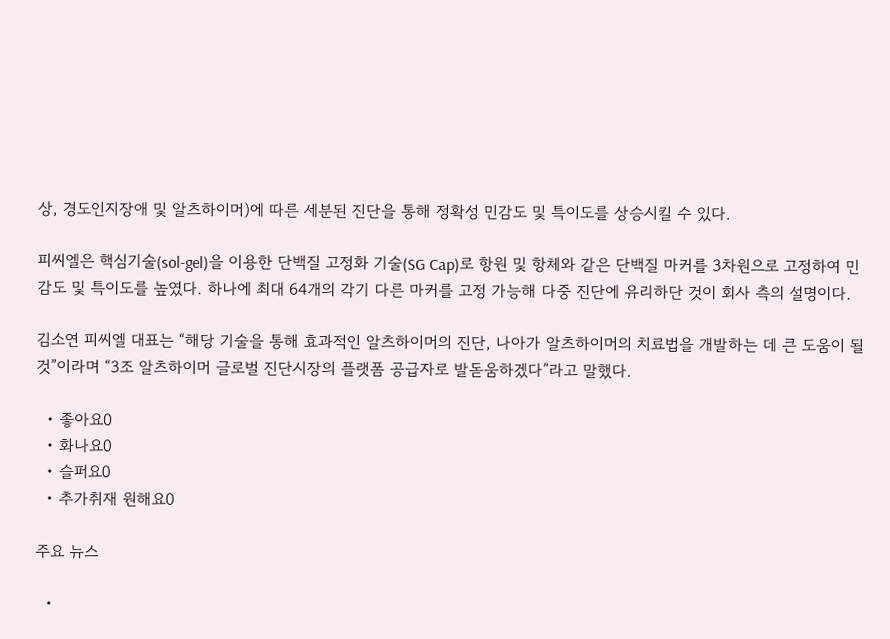상, 경도인지장애 및 알츠하이머)에 따른 세분된 진단을 통해 정확성 민감도 및 특이도를 상승시킬 수 있다.

피씨엘은 핵심기술(sol-gel)을 이용한 단백질 고정화 기술(SG Cap)로 항원 및 항체와 같은 단백질 마커를 3차원으로 고정하여 민감도 및 특이도를 높였다. 하나에 최대 64개의 각기 다른 마커를 고정 가능해 다중 진단에 유리하단 것이 회사 측의 설명이다.

김소연 피씨엘 대표는 “해당 기술을 통해 효과적인 알츠하이머의 진단, 나아가 알츠하이머의 치료법을 개발하는 데 큰 도움이 될 것”이라며 “3조 알츠하이머 글로벌 진단시장의 플랫폼 공급자로 발돋움하겠다”라고 말했다.

  • 좋아요0
  • 화나요0
  • 슬퍼요0
  • 추가취재 원해요0

주요 뉴스

  •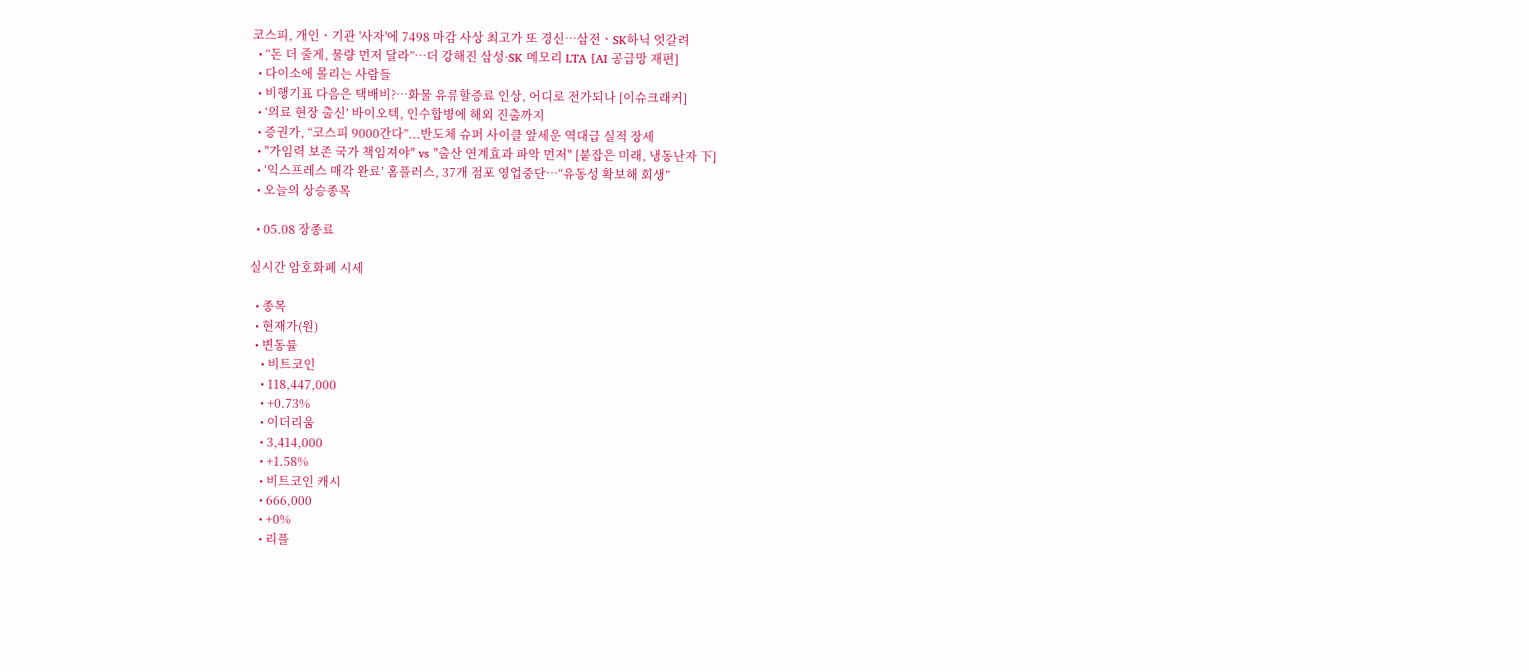코스피, 개인ㆍ기관 '사자'에 7498 마감 사상 최고가 또 경신⋯삼전ㆍSK하닉 엇갈려
  • “돈 더 줄게, 물량 먼저 달라”…더 강해진 삼성·SK 메모리 LTA [AI 공급망 재편]
  • 다이소에 몰리는 사람들
  • 비행기표 다음은 택배비?⋯화물 유류할증료 인상, 어디로 전가되나 [이슈크래커]
  • ‘의료 현장 출신’ 바이오텍, 인수합병에 해외 진출까지
  • 증권가, “코스피 9000간다”...반도체 슈퍼 사이클 앞세운 역대급 실적 장세
  • "가임력 보존 국가 책임져야" vs "출산 연계효과 파악 먼저" [붙잡은 미래, 냉동난자 下]
  • ‘익스프레스 매각 완료’ 홈플러스, 37개 점포 영업중단⋯“유동성 확보해 회생”
  • 오늘의 상승종목

  • 05.08 장종료

실시간 암호화폐 시세

  • 종목
  • 현재가(원)
  • 변동률
    • 비트코인
    • 118,447,000
    • +0.73%
    • 이더리움
    • 3,414,000
    • +1.58%
    • 비트코인 캐시
    • 666,000
    • +0%
    • 리플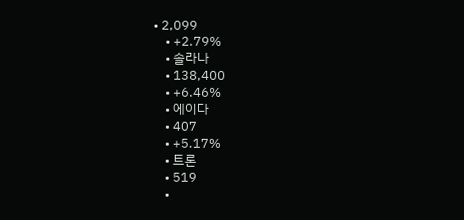• 2,099
    • +2.79%
    • 솔라나
    • 138,400
    • +6.46%
    • 에이다
    • 407
    • +5.17%
    • 트론
    • 519
    •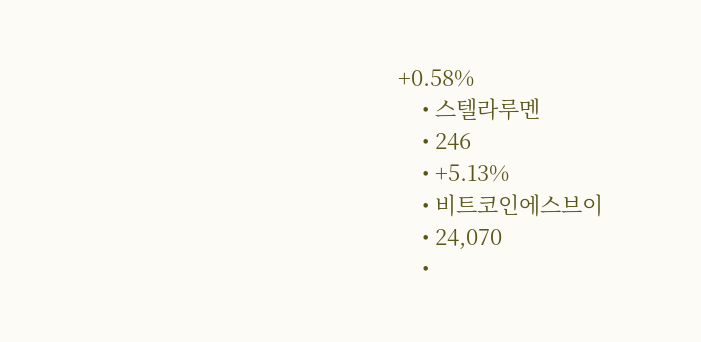+0.58%
    • 스텔라루멘
    • 246
    • +5.13%
    • 비트코인에스브이
    • 24,070
    •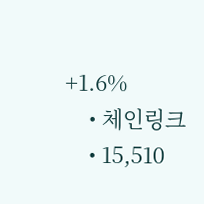+1.6%
    • 체인링크
    • 15,510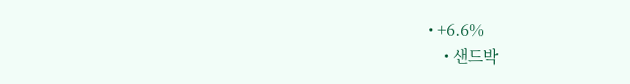• +6.6%
    • 샌드박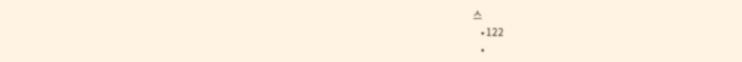스
    • 122
    •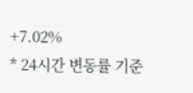+7.02%
* 24시간 변동률 기준